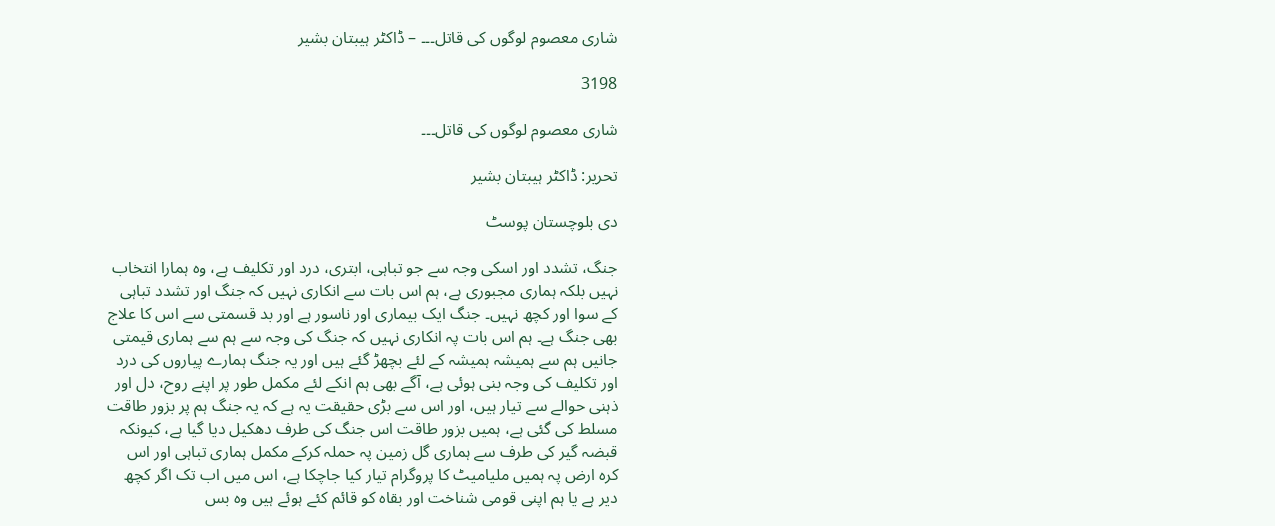شاری معصوم لوگوں کی قاتل۔۔۔ – ڈاکٹر ہیبتان بشیر

3198

شاری معصوم لوگوں کی قاتل۔۔۔

تحریر: ڈاکٹر ہیبتان بشیر

دی بلوچستان پوسٹ

جنگ، تشدد اور اسکی وجہ سے جو تباہی، ابتری، درد اور تکلیف ہے، وہ ہمارا انتخاب نہیں بلکہ ہماری مجبوری ہے، ہم اس بات سے انکاری نہیں کہ جنگ اور تشدد تباہی کے سوا اور کچھ نہیں۔ جنگ ایک بیماری اور ناسور ہے اور بد قسمتی سے اس کا علاج بھی جنگ ہے۔ ہم اس بات پہ انکاری نہیں کہ جنگ کی وجہ سے ہم سے ہماری قیمتی جانیں ہم سے ہمیشہ ہمیشہ کے لئے بچھڑ گئے ہیں اور یہ جنگ ہمارے پیاروں کی درد اور تکلیف کی وجہ بنی ہوئی ہے، آگے بھی ہم انکے لئے مکمل طور پر اپنے روح، دل اور ذہنی حوالے سے تیار ہیں، اور اس سے بڑی حقیقت یہ ہے کہ یہ جنگ ہم پر بزور طاقت مسلط کی گئی ہے، ہمیں بزور طاقت اس جنگ کی طرف دھکیل دیا گیا ہے، کیونکہ قبضہ گیر کی طرف سے ہماری گل زمین پہ حملہ کرکے مکمل ہماری تباہی اور اس کرہ ارض پہ ہمیں ملیامیٹ کا پروگرام تیار کیا جاچکا ہے، اس میں اب تک اگر کچھ دیر ہے یا ہم اپنی قومی شناخت اور بقاہ کو قائم کئے ہوئے ہیں وہ بس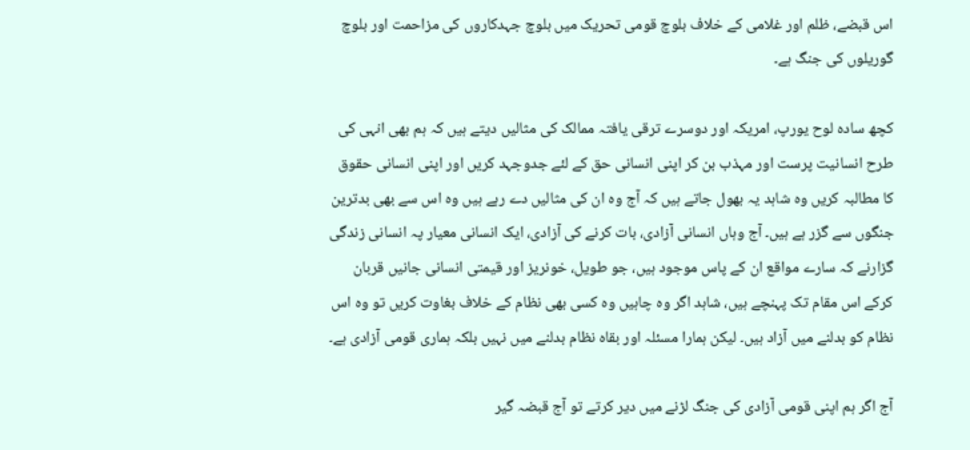اس قبضے، ظلم اور غلامی کے خلاف بلوچ قومی تحریک میں بلوچ جہدکاروں کی مزاحمت اور بلوچ گوریلوں کی جنگ ہے۔

کچھ سادہ لوح یورپ، امریکہ اور دوسرے ترقی یافتہ ممالک کی مثالیں دیتے ہیں کہ ہم بھی انہی کی طرح انسانیت پرست اور مہذب بن کر اپنی انسانی حق کے لئے جدوجہد کریں اور اپنی انسانی حقوق کا مطالبہ کریں وہ شاہد یہ بھول جاتے ہیں کہ آج وہ ان کی مثالیں دے رہے ہیں وہ اس سے بھی بدترین جنگوں سے گزر ہے ہیں۔ آج وہاں انسانی آزادی، بات کرنے کی آزادی، ایک انسانی معیار پہ انسانی زندگی گزارنے کہ سارے مواقع ان کے پاس موجود ہیں، جو طویل، خونریز اور قیمتی انسانی جانیں قربان کرکے اس مقام تک پہنچے ہیں، شاہد اگر وہ چاہیں وہ کسی بھی نظام کے خلاف بغاوت کریں تو وہ اس نظام کو بدلنے میں آزاد ہیں۔ لیکن ہمارا مسئلہ اور بقاہ نظام بدلنے میں نہیں بلکہ ہماری قومی آزادی ہے۔

آج اگر ہم اپنی قومی آزادی کی جنگ لڑنے میں دیر کرتے تو آج قبضہ گیر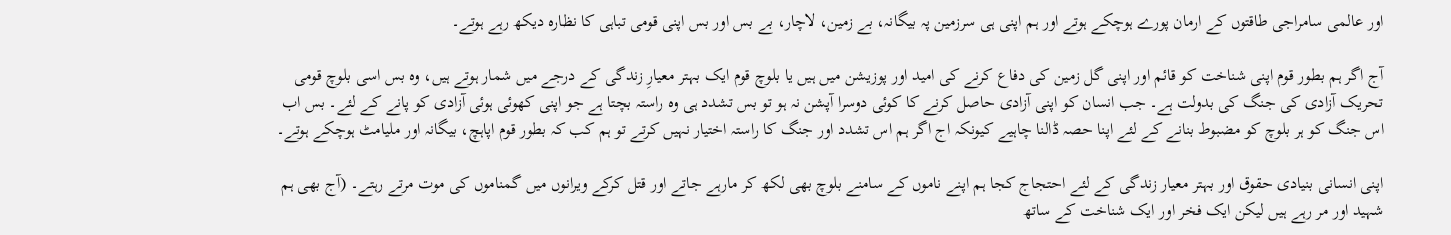اور عالمی سامراجی طاقتوں کے ارمان پورے ہوچکے ہوتے اور ہم اپنی ہی سرزمین پہ بیگانہ، بے زمین، لاچار، بے بس اور بس اپنی قومی تباہی کا نظارہ دیکھ رہے ہوتے۔

آج اگر ہم بطور قوم اپنی شناخت کو قائم اور اپنی گل زمین کی دفاع کرنے کی امید اور پوزیشن میں ہیں یا بلوچ قوم ایک بہتر معیارِ زندگی کے درجے میں شمار ہوتے ہیں، وہ بس اسی بلوچ قومی تحریک آزادی کی جنگ کی بدولت ہے۔ جب انسان کو اپنی آزادی حاصل کرنے کا کوئی دوسرا آپشن نہ ہو تو بس تشدد ہی وہ راستہ بچتا ہے جو اپنی کھوئی ہوئی آزادی کو پانے کے لئے۔ بس اب اس جنگ کو ہر بلوچ کو مضبوط بنانے کے لئے اپنا حصہ ڈالنا چاہیے کیونکہ اج اگر ہم اس تشدد اور جنگ کا راستہ اختیار نہیں کرتے تو ہم کب کہ بطور قوم اپاہچ، بیگانہ اور ملیامٹ ہوچکے ہوتے۔

اپنی انسانی بنیادی حقوق اور بہتر معیار زندگی کے لئے احتجاج کجا ہم اپنے ناموں کے سامنے بلوچ بھی لکھ کر مارہے جاتے اور قتل کرکے ویرانوں میں گمناموں کی موت مرتے رہتے۔ (آج بھی ہم شہید اور مر رہے ہیں لیکن ایک فخر اور ایک شناخت کے ساتھ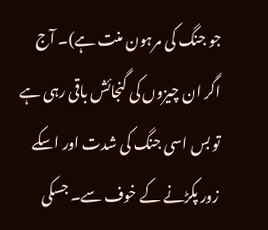جو جنگ کی مرہون منت ہے)۔ آج اگر ان چیزوں کی گنجائش باقی رہی ہے تو بس اسی جنگ کی شدت اور اسکے زور پکڑنے کے خوف سے۔ جسکی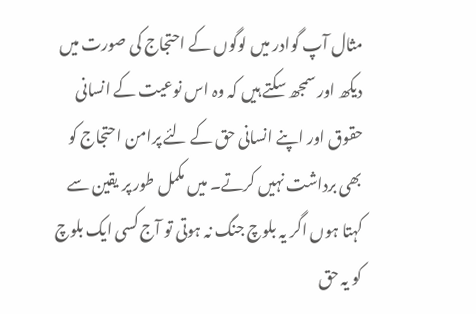مثال آپ گوادر میں لوگوں کے احتجاج کی صورت میں دیکھ اور سمجھ سکتے ہیں کہ وہ اس نوعیت کے انسانی حقوق اور اپنے انسانی حق کے لئے پرامن احتجاج کو بھی برداشت نہیں کرتے۔ میں مکمل طور پر یقین سے کہتا ہوں اگر یہ بلوچ جنگ نہ ہوتی تو آج کسی ایک بلوچ کو یہ حق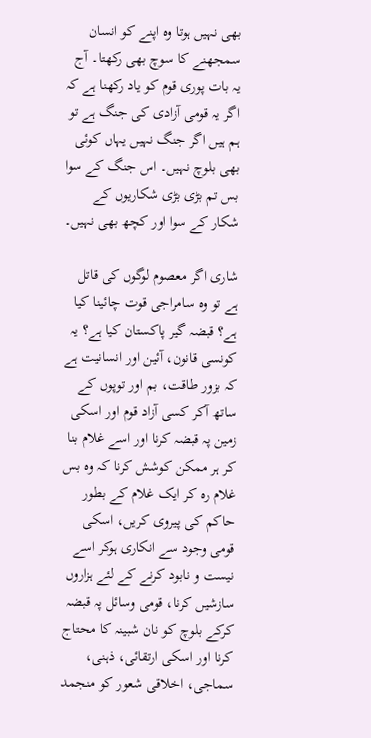بھی نہیں ہوتا وہ اپنے کو انسان سمجھنے کا سوچ بھی رکھتا۔ آج یہ بات پوری قوم کو یاد رکھنا ہے کہ اگر یہ قومی آزادی کی جنگ ہے تو ہم ہیں اگر جنگ نہیں یہاں کوئی بھی بلوچ نہیں۔ اس جنگ کے سوا بس تم بڑی بڑی شکاریوں کے شکار کے سوا اور کچھ بھی نہیں۔

شاری اگر معصوم لوگوں کی قاتل ہے تو وہ سامراجی قوت چائینا کیا ہے؟ قبضہ گیر پاکستان کیا ہے؟ یہ کونسی قانون، آئین اور انسانیت ہے کہ بزور طاقت، بم اور توپوں کے ساتھ آکر کسی آزاد قوم اور اسکی زمین پہ قبضہ کرنا اور اسے غلام بنا کر ہر ممکن کوشش کرنا کہ وہ بس غلام رہ کر ایک غلام کے بطور حاکم کی پیروی کریں، اسکی قومی وجود سے انکاری ہوکر اسے نیست و نابود کرنے کے لئے ہزاروں سازشیں کرنا، قومی وسائل پہ قبضہ کرکے بلوچ کو نان شبینہ کا محتاج کرنا اور اسکی ارتقائی، ذہنی، سماجی، اخلاقی شعور کو منجمد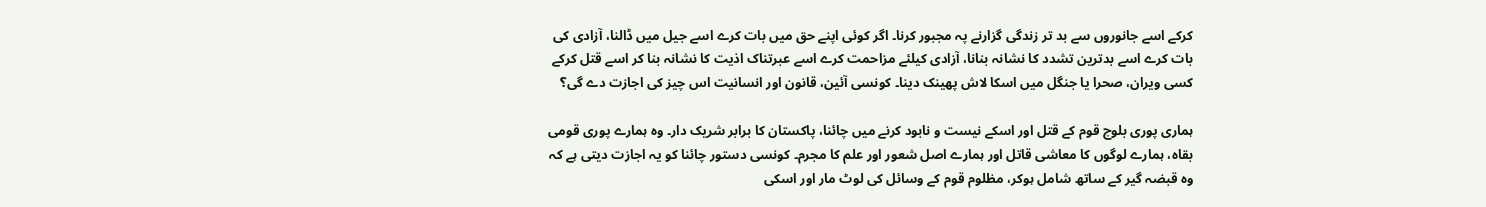کرکے اسے جانوروں سے بد تر زندگی گزارنے پہ مجبور کرنا۔ اگر کوئی اپنے حق میں بات کرے اسے جیل میں ڈالنا، آزادی کی بات کرے اسے بدترین تشدد کا نشانہ بنانا، آزادی کیلئے مزاحمت کرے اسے عبرتناک اذیت کا نشانہ بنا کر اسے قتل کرکے کسی ویران، صحرا یا جنگل میں اسکا لاش پھینک دینا۔ کونسی آئین، قانون اور انسانیت اس چیز کی اجازت دے گی؟

ہماری پوری بلوچ قوم کے قتل اور اسکے نیست و نابود کرنے میں چائنا، پاکستان کا برابر شریک دار۔ وہ ہمارے پوری قومی بقاہ، ہمارے لوگوں کا معاشی قاتل اور ہمارے اصل شعور اور علم کا مجرم۔ کونسی دستور چائنا کو یہ اجازت دیتی ہے کہ وہ قبضہ گیر کے ساتھ شامل ہوکر، مظلوم قوم کے وسائل کی لوٹ مار اور اسکی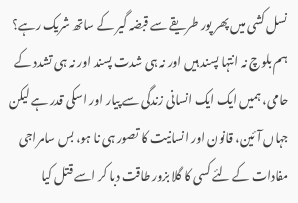نسل کشی میں پھر پور طریقے سے قبضہ گیر کے ساتھ شریک رہے؟ ہم بلوچ نہ انتہا پسند ہیں اور نہ ہی شدت پسند اور نہ ہی تشدد کے حامی، ہمیں ایک ایک انسانی زندگی سے پیار اور اسکی قدر ہے لیکن جہاں آئین، قانون اور انسانیت کا تصور ہی نا ہو، بس سامراجی مفادات کے لئے کسی کا گلا بزور طاقت دبا کر اسے قتل کیا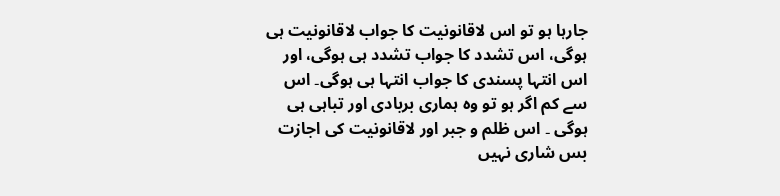جارہا ہو تو اس لاقانونیت کا جواب لاقانونیت ہی ہوگی، اس تشدد کا جواب تشدد ہی ہوگی، اور اس انتہا پسندی کا جواب انتہا ہی ہوگی۔ اس سے کم اگر ہو تو وہ ہماری بربادی اور تباہی ہی ہوگی ۔ اس ظلم و جبر اور لاقانونیت کی اجازت بس شاری نہیں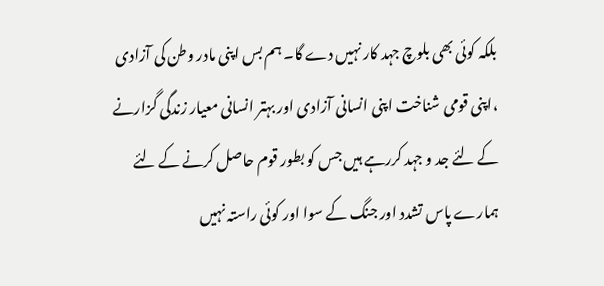بلکہ کوئی بھی بلوچ جہد کار نہیں دے گا۔ ہم بس اپنی مادر وطن کی آزادی ،اپنی قومی شناخت اپنی انسانی آزادی اور بہتر انسانی معیار زندگی گزارنے کے لئے جد و جہد کررہے ہیں جس کو بطور قوم حاصل کرنے کے لئے ہمارے پاس تشدد اور جنگ کے سوا اور کوئی راستہ نہیں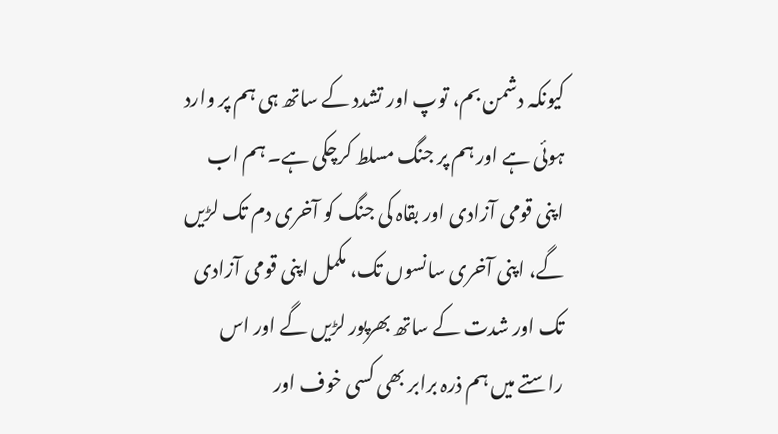کیونکہ دشمن بم، توپ اور تشدد کے ساتھ ہی ہم پر وارد ہوئی ہے اور ہم پر جنگ مسلط کرچکی ہے۔ ہم اب اپنی قومی آزادی اور بقاہ کی جنگ کو آخری دم تک لڑیں گے، اپنی آخری سانسوں تک، مکمل اپنی قومی آزادی تک اور شدت کے ساتھ بھرپور لڑیں گے اور اس راستے میں ہم ذرہ برابر بھی کسی خوف اور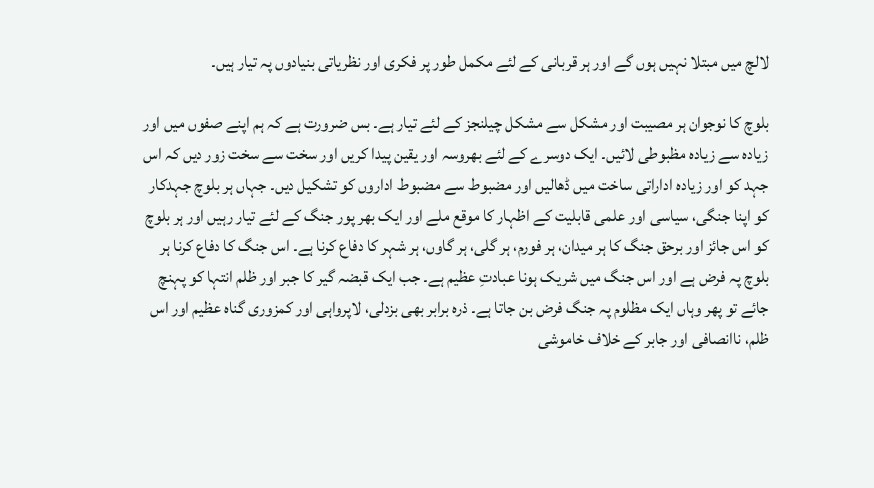لالچ میں مبتلا نہیں ہوں گے اور ہر قربانی کے لئے مکمل طور پر فکری اور نظریاتی بنیادوں پہ تیار ہیں۔

بلوچ کا نوجوان ہر مصیبت اور مشکل سے مشکل چیلنجز کے لئے تیار ہے۔ بس ضرورت ہے کہ ہم اپنے صفوں میں اور زیادہ سے زیادہ مظبوطی لائیں۔ ایک دوسرے کے لئے بھروسہ اور یقین پیدا کریں اور سخت سے سخت زور دیں کہ اس جہد کو اور زیادہ اداراتی ساخت میں ڈھالیں اور مضبوط سے مضبوط اداروں کو تشکیل دیں۔ جہاں ہر بلوچ جہدکار کو اپنا جنگی، سیاسی اور علمی قابلیت کے اظہار کا موقع ملے اور ایک بھر پور جنگ کے لئے تیار رہیں اور ہر بلوچ کو اس جائز اور برحق جنگ کا ہر میدان، ہر فورم، ہر گلی، ہر گاوں، ہر شہر کا دفاع کرنا ہے۔ اس جنگ کا دفاع کرنا ہر بلوچ پہ فرض ہے اور اس جنگ میں شریک ہونا عبادتِ عظیم ہے۔ جب ایک قبضہ گیر کا جبر اور ظلم انتہا کو پہنچ جائے تو پھر وہاں ایک مظلوم پہ جنگ فرض بن جاتا ہے۔ ذرہ برابر بھی بزدلی، لاپرواہی اور کمزوری گناہ عظیم اور اس ظلم، ناانصافی اور جابر کے خلاف خاموشی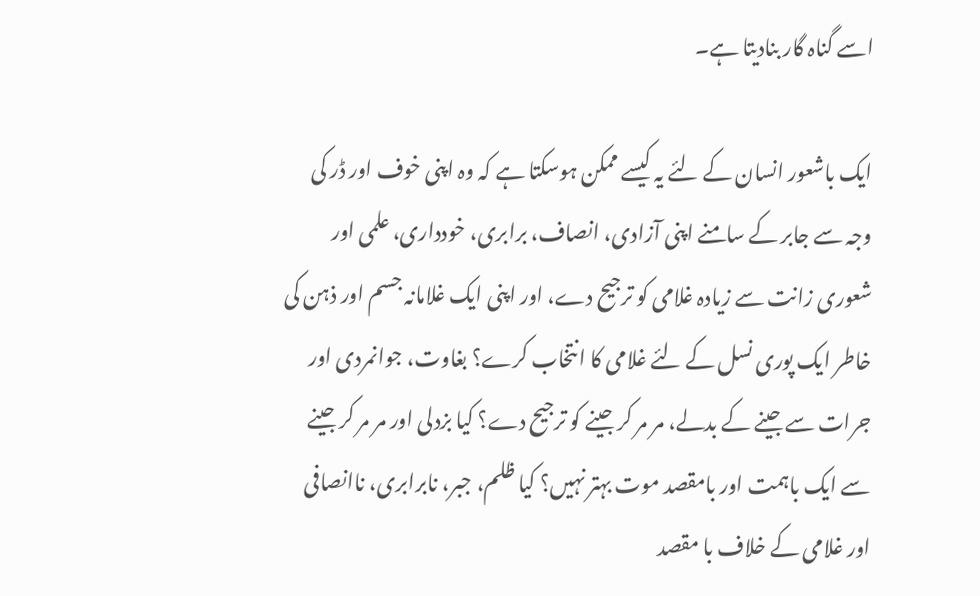اسے گناہ گار بنادیتا ہے۔

ایک باشعور انسان کے لئے یہ کیسے ممکن ہوسکتا ہے کہ وہ اپنی خوف اور ڈر کی وجہ سے جابر کے سامنے اپنی آزادی، انصاف، برابری، خودداری، علمی اور شعوری زانت سے زیادہ غلامی کو ترجیح دے، اور اپنی ایک غلامانہ جسم اور ذہن کی خاطر ایک پوری نسل کے لئے غلامی کا انتخاب کرے؟ بغاوت، جوانمردی اور جرات سے جینے کے بدلے، مر مر کر جینے کو ترجیح دے؟ کیا بزدلی اور مر مر کر جینے سے ایک باہمت اور بامقصد موت بہتر نہیں؟ کیا ظلم، جبر، نابرابری، ناانصافی اور غلامی کے خلاف با مقصد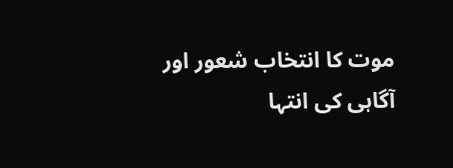موت کا انتخاب شعور اور آگاہی کی انتہا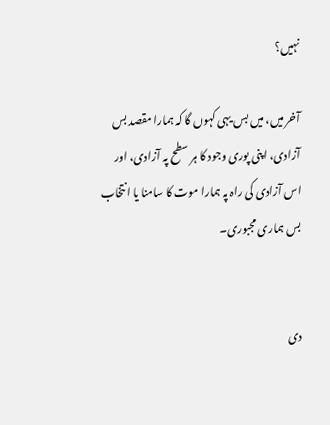نہیں؟

آخر میں، میں بس یہی کہوں گا کہ ہمارا مقصد بس آزادی، اپنی پوری وجود کا ہر سطح پہ آزادی، اور اس آزادی کی راہ پہ ہمارا موت کا سامنا یا انتخاب بس ہماری مجبوری۔


دی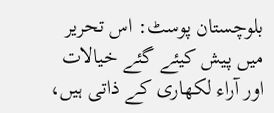بلوچستان پوسٹ: اس تحریر میں پیش کیئے گئے خیالات اور آراء لکھاری کے ذاتی ہیں،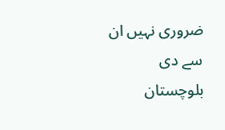ضروری نہیں ان سے دی بلوچستان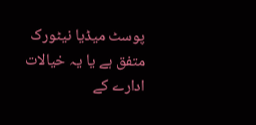پوسٹ میڈیا نیٹورک متفق ہے یا یہ خیالات ادارے کے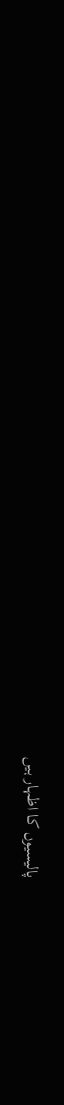پالیسیوں کا اظہار ہیں